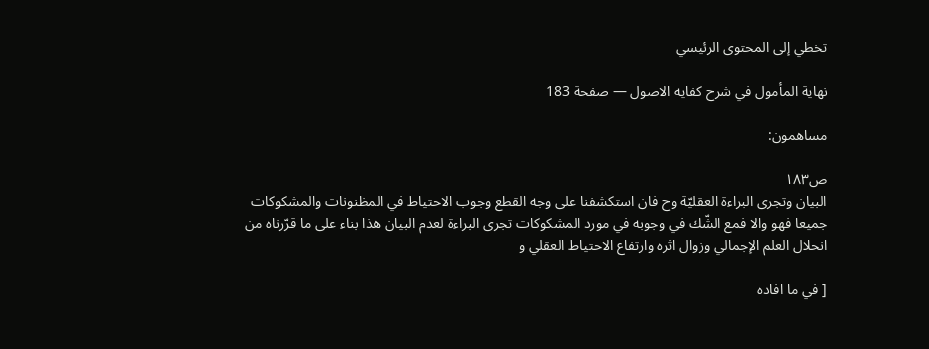تخطي إلى المحتوى الرئيسي

نهاية المأمول في شرح كفايه الاصول — صفحة 183

مساهمون:

ص١٨٣
البيان وتجرى البراءة العقليّة وح فان استكشفنا على وجه القطع وجوب الاحتياط في المظنونات والمشكوكات جميعا فهو والا فمع الشّك في وجوبه في مورد المشكوكات تجرى البراءة لعدم البيان هذا بناء على ما قرّرناه من انحلال العلم الإجمالي وزوال اثره وارتفاع الاحتياط العقلي و

[ في ما افاده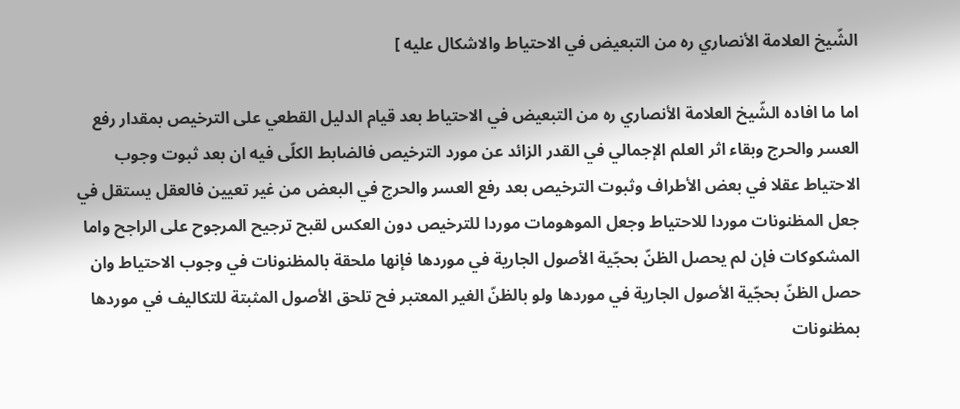الشّيخ العلامة الأنصاري ره من التبعيض في الاحتياط والاشكال عليه ]

اما ما افاده الشّيخ العلامة الأنصاري ره من التبعيض في الاحتياط بعد قيام الدليل القطعي على الترخيص بمقدار رفع العسر والحرج وبقاء اثر العلم الإجمالي في القدر الزائد عن مورد الترخيص فالضابط الكلّى فيه ان بعد ثبوت وجوب الاحتياط عقلا في بعض الأطراف وثبوت الترخيص بعد رفع العسر والحرج في البعض من غير تعيين فالعقل يستقل في جعل المظنونات موردا للاحتياط وجعل الموهومات موردا للترخيص دون العكس لقبح ترجيح المرجوح على الراجح واما المشكوكات فإن لم يحصل الظنّ بحجّية الأصول الجارية في موردها فإنها ملحقة بالمظنونات في وجوب الاحتياط وان حصل الظنّ بحجّية الأصول الجارية في موردها ولو بالظنّ الغير المعتبر فح تلحق الأصول المثبتة للتكاليف في موردها بمظنونات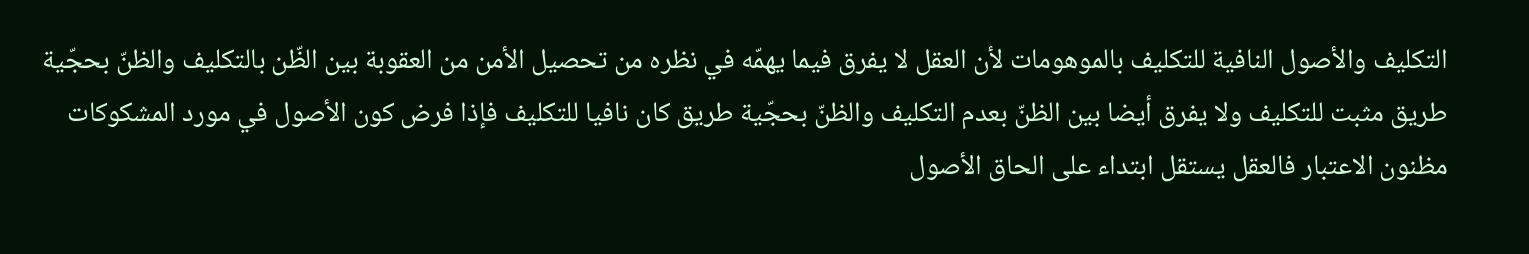التكليف والأصول النافية للتكليف بالموهومات لأن العقل لا يفرق فيما يهمّه في نظره من تحصيل الأمن من العقوبة بين الظّن بالتكليف والظنّ بحجّية طريق مثبت للتكليف ولا يفرق أيضا بين الظنّ بعدم التكليف والظنّ بحجّية طريق كان نافيا للتكليف فإذا فرض كون الأصول في مورد المشكوكات مظنون الاعتبار فالعقل يستقل ابتداء على الحاق الأصول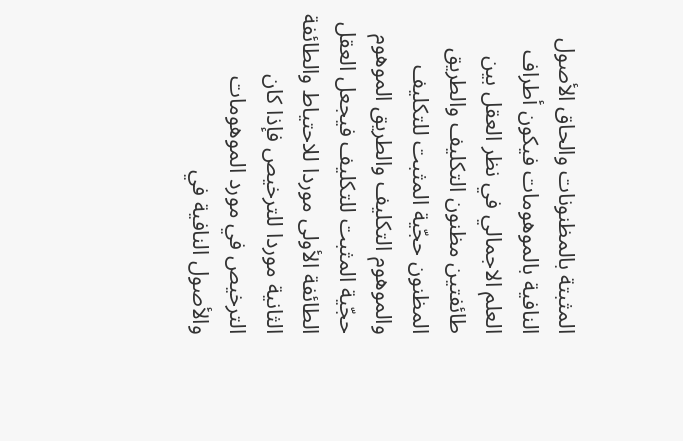المثبتة بالمظنونات والحاق الأصول النافية بالموهومات فيكون أطراف العلم الاجمالي في نظر العقل بين طائفتين مظنون التكليف والطريق المظنون حجّية المثبت للتكليف والموهوم التكليف والطريق الموهوم حجّية المثبت للتكليف فيجعل العقل الطائفة الأولى موردا للاحتياط والطائفة الثانية موردا للترخيص فإذا كان الترخيص في مورد الموهومات والأصول النافية في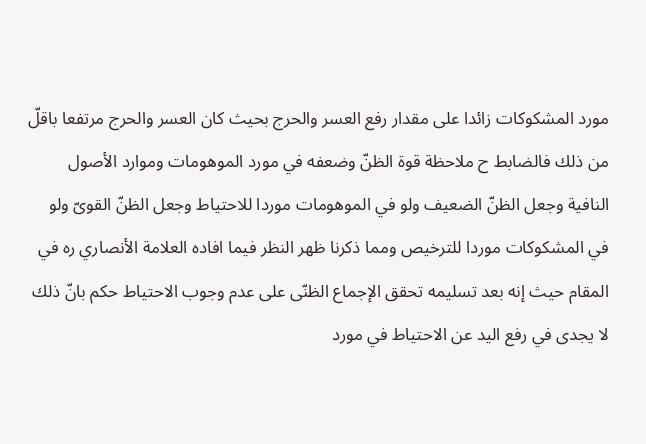مورد المشكوكات زائدا على مقدار رفع العسر والحرج بحيث كان العسر والحرج مرتفعا باقلّ من ذلك فالضابط ح ملاحظة قوة الظنّ وضعفه في مورد الموهومات وموارد الأصول النافية وجعل الظنّ الضعيف ولو في الموهومات موردا للاحتياط وجعل الظنّ القوىّ ولو في المشكوكات موردا للترخيص ومما ذكرنا ظهر النظر فيما افاده العلامة الأنصاري ره في المقام حيث إنه بعد تسليمه تحقق الإجماع الظنّى على عدم وجوب الاحتياط حكم بانّ ذلك لا يجدى في رفع اليد عن الاحتياط في مورد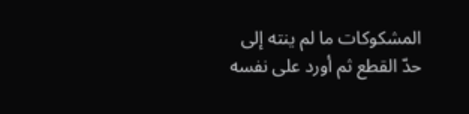المشكوكات ما لم ينته إلى حدّ القطع ثم أورد على نفسه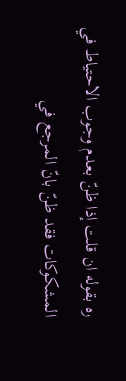ره بقوله ان قلت إذا ظنّ بعدم وجوب الاحتياط في المشكوكات فقد ظنّ بانّ المرجع في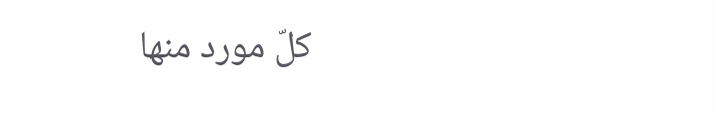كلّ مورد منها